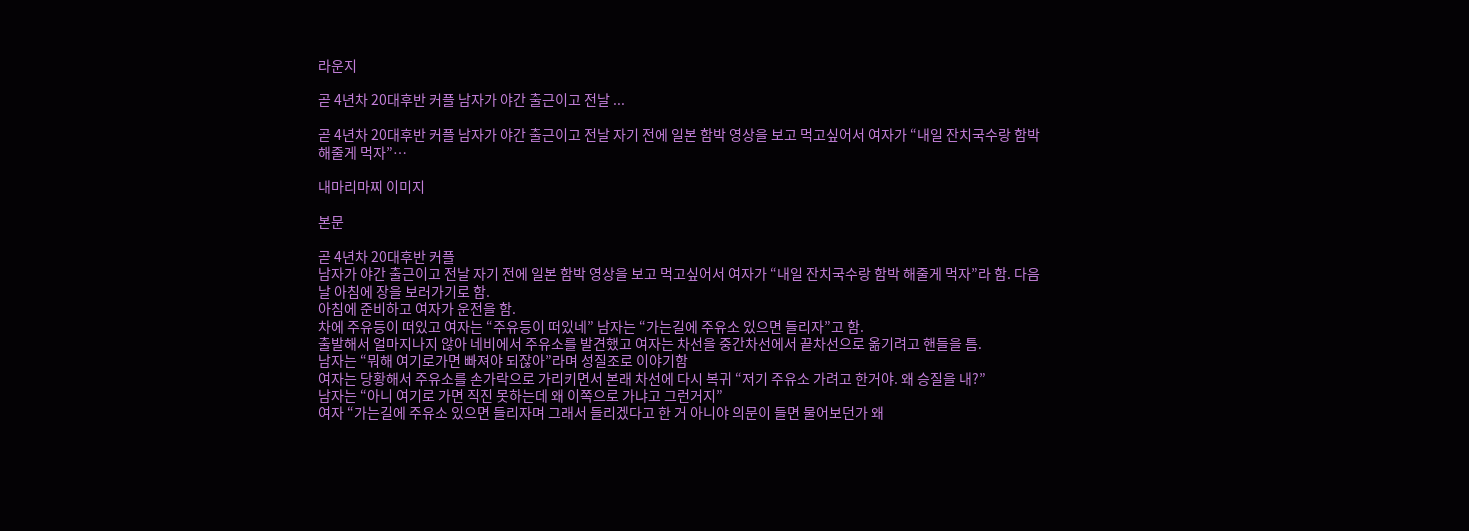라운지

곧 4년차 20대후반 커플 남자가 야간 출근이고 전날 ...

곧 4년차 20대후반 커플 남자가 야간 출근이고 전날 자기 전에 일본 함박 영상을 보고 먹고싶어서 여자가 “내일 잔치국수랑 함박 해줄게 먹자”…

내마리마찌 이미지

본문

곧 4년차 20대후반 커플
남자가 야간 출근이고 전날 자기 전에 일본 함박 영상을 보고 먹고싶어서 여자가 “내일 잔치국수랑 함박 해줄게 먹자”라 함. 다음날 아침에 장을 보러가기로 함.
아침에 준비하고 여자가 운전을 함.
차에 주유등이 떠있고 여자는 “주유등이 떠있네” 남자는 “가는길에 주유소 있으면 들리자”고 함.
출발해서 얼마지나지 않아 네비에서 주유소를 발견했고 여자는 차선을 중간차선에서 끝차선으로 옮기려고 핸들을 틈.
남자는 “뭐해 여기로가면 빠져야 되잖아”라며 성질조로 이야기함
여자는 당황해서 주유소를 손가락으로 가리키면서 본래 차선에 다시 복귀 “저기 주유소 가려고 한거야. 왜 승질을 내?”
남자는 “아니 여기로 가면 직진 못하는데 왜 이쪽으로 가냐고 그런거지”
여자 “가는길에 주유소 있으면 들리자며 그래서 들리겠다고 한 거 아니야 의문이 들면 물어보던가 왜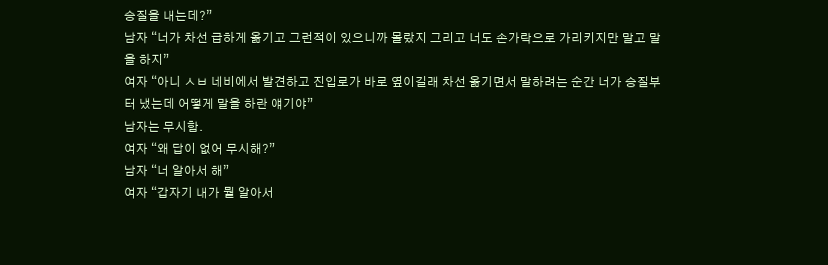승질을 내는데?”
남자 “너가 차선 급하게 옮기고 그런적이 있으니까 몰랐지 그리고 너도 손가락으로 가리키지만 말고 말을 하지”
여자 “아니 ㅅㅂ 네비에서 발견하고 진입로가 바로 옆이길래 차선 옮기면서 말하려는 순간 너가 승질부터 냈는데 어떻게 말을 하란 얘기야”
남자는 무시함.
여자 “왜 답이 없어 무시해?”
남자 “너 알아서 해”
여자 “갑자기 내가 뭘 알아서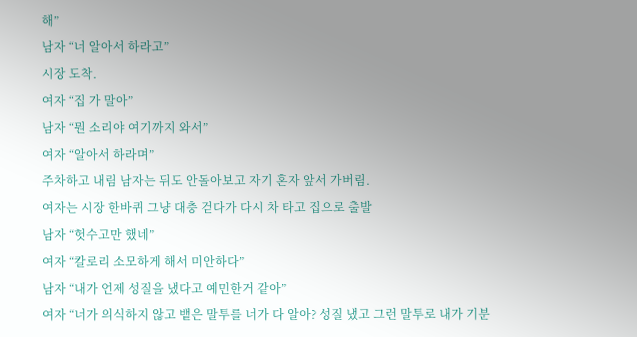해”
남자 “너 알아서 하라고”
시장 도착.
여자 “집 가 말아”
남자 “뭔 소리야 여기까지 와서”
여자 “알아서 하라며”
주차하고 내림 남자는 뒤도 안돌아보고 자기 혼자 앞서 가버림.
여자는 시장 한바퀴 그냥 대충 걷다가 다시 차 타고 집으로 출발
남자 “헛수고만 했네”
여자 “칼로리 소모하게 해서 미안하다”
남자 “내가 언제 성질을 냈다고 예민한거 같아”
여자 “너가 의식하지 않고 뱉은 말투를 너가 다 알아? 성질 냈고 그런 말투로 내가 기분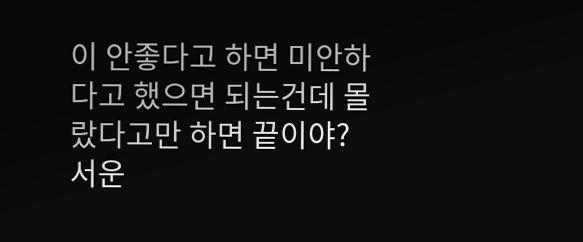이 안좋다고 하면 미안하다고 했으면 되는건데 몰랐다고만 하면 끝이야? 서운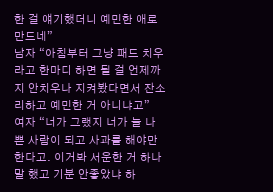한 걸 얘기했더니 예민한 애로 만드네”
남자 “아침부터 그냥 패드 치우라고 한마디 하면 될 걸 언제까지 안치우나 지켜봤다면서 잔소리하고 예민한 거 아니냐고”
여자 “너가 그랬지 너가 늘 나쁜 사람이 되고 사과를 해야만 한다고. 이거봐 서운한 거 하나
말 했고 기분 안좋았냐 하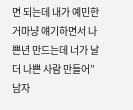면 되는데 내가 예민한 거마냥 얘기하면서 나쁜년 만드는데 너가 날 더 나쁜 사람 만들어”
남자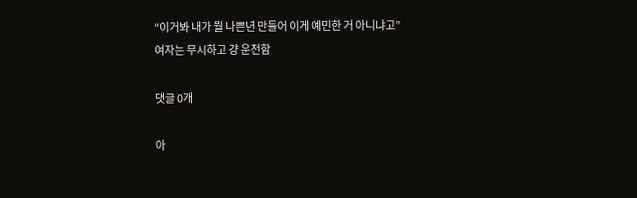“이거봐 내가 뭘 나쁜년 만들어 이게 예민한 거 아니냐고”
여자는 무시하고 걍 운전함

댓글 0개

아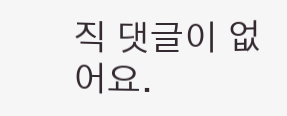직 댓글이 없어요.